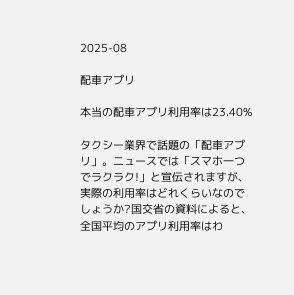2025-08

配車アプリ

本当の配車アプリ利用率は23.40%

タクシー業界で話題の「配車アプリ」。ニュースでは「スマホ一つでラクラク!」と宣伝されますが、実際の利用率はどれくらいなのでしょうか?国交省の資料によると、全国平均のアプリ利用率はわ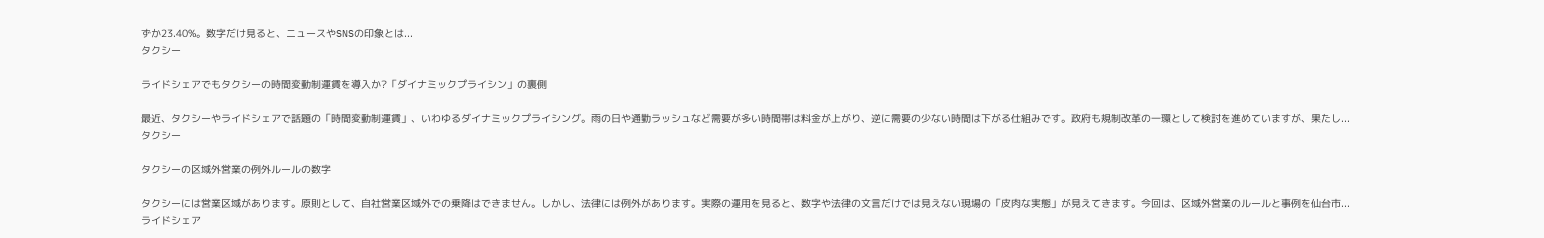ずか23.40%。数字だけ見ると、ニュースやSNSの印象とは...
タクシー

ライドシェアでもタクシーの時間変動制運賃を導入か?「ダイナミックプライシン」の裏側

最近、タクシーやライドシェアで話題の「時間変動制運賃」、いわゆるダイナミックプライシング。雨の日や通勤ラッシュなど需要が多い時間帯は料金が上がり、逆に需要の少ない時間は下がる仕組みです。政府も規制改革の一環として検討を進めていますが、果たし...
タクシー

タクシーの区域外営業の例外ルールの数字

タクシーには営業区域があります。原則として、自社営業区域外での乗降はできません。しかし、法律には例外があります。実際の運用を見ると、数字や法律の文言だけでは見えない現場の「皮肉な実態」が見えてきます。今回は、区域外営業のルールと事例を仙台市...
ライドシェア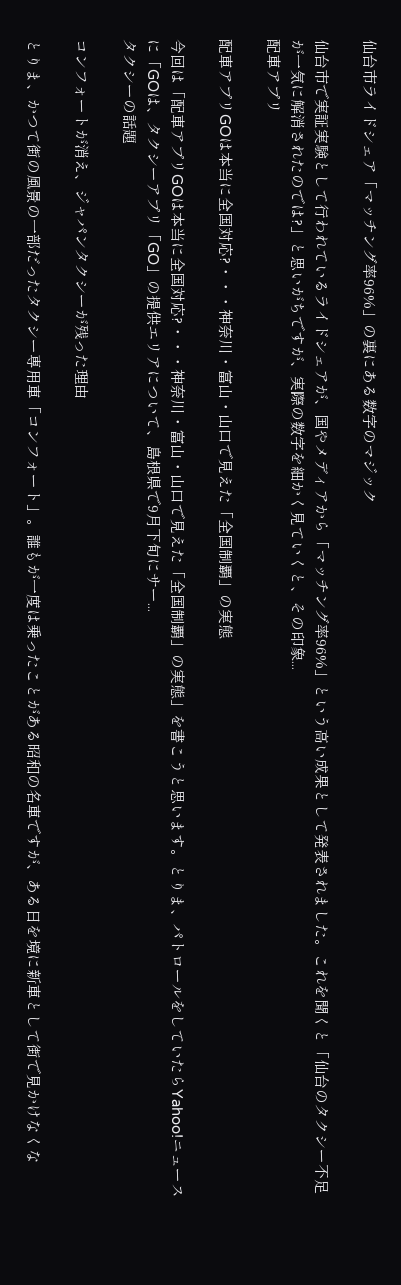仙台市ライドシェア「マッチング率96%」の裏にある数字のマジック

仙台市で実証実験として行われているライドシェアが、国やメディアから「マッチング率96%」という高い成果として発表されました。これを聞くと「仙台のタクシー不足が一気に解消されたのでは?」と思いがちですが、実際の数字を細かく見ていくと、その印象...
配車アプリ

配車アプリGOは本当に全国対応?・・・神奈川・富山・山口で見えた「全国制覇」の実態

今回は「配車アプリGOは本当に全国対応?・・・神奈川・富山・山口で見えた「全国制覇」の実態」を書こうと思います。とりま、パトロールをしていたらYahoo!ニュースに「GOは、タクシーアプリ「GO」の提供エリアについて、島根県で9月下旬にサー...
タクシーの話題

コンフォートが消え、ジャパンタクシーが残った理由

とりま、かつて街の風景の一部だったタクシー専用車「コンフォート」。誰もが一度は乗ったことがある昭和の名車ですが、ある日を境に新車として街で見かけなくな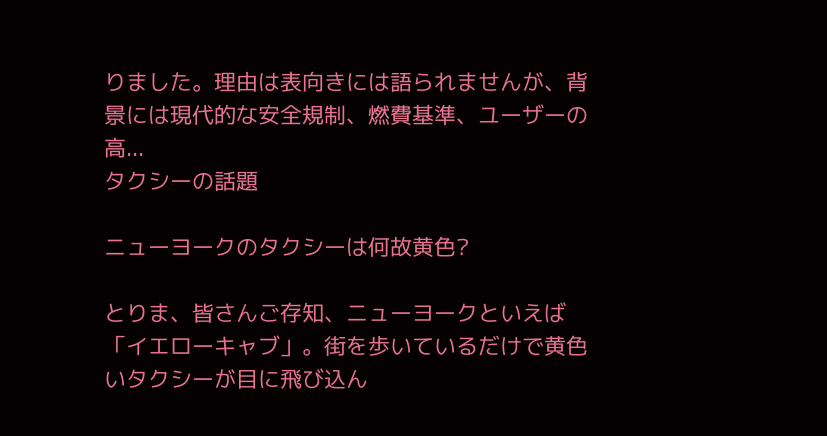りました。理由は表向きには語られませんが、背景には現代的な安全規制、燃費基準、ユーザーの高...
タクシーの話題

ニューヨークのタクシーは何故黄色?

とりま、皆さんご存知、ニューヨークといえば「イエローキャブ」。街を歩いているだけで黄色いタクシーが目に飛び込ん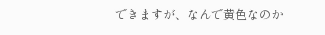できますが、なんで黄色なのか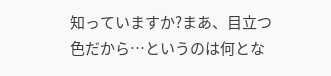知っていますか?まあ、目立つ色だから…というのは何とな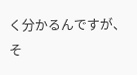く分かるんですが、そ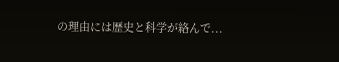の理由には歴史と科学が絡んで...